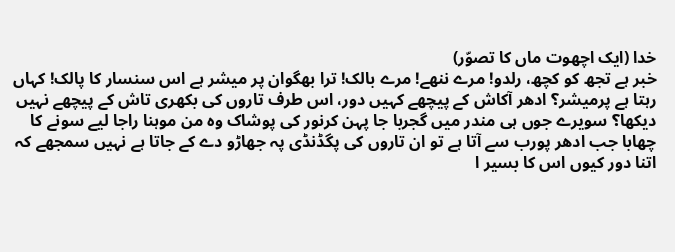خدا (ایک اچھوت ماں کا تصوّر)
خبر ہے تجھ کو کچھ، رلدو! مرے ننھے! مرے بالک! ترا بھگوان پر میشر ہے اس سنسار کا پالک! کہاں رہتا ہے پرمیشر؟ ادھر آکاش کے پیچھے کہیں دور، اس طرف تاروں کی بکھری تاش کے پیچھے نہیں دیکھا؟ سویرے جوں ہی مندر میں گجربا جا پہن کرنور کی پوشاک وہ من موہنا راجا لیے سونے کا چھابا جب ادھر پورب سے آتا ہے تو ان تاروں کی پگڈنڈی پہ جھاڑو دے کے جاتا ہے نہیں سمجھے کہ اتنا دور کیوں اس کا بسیر ا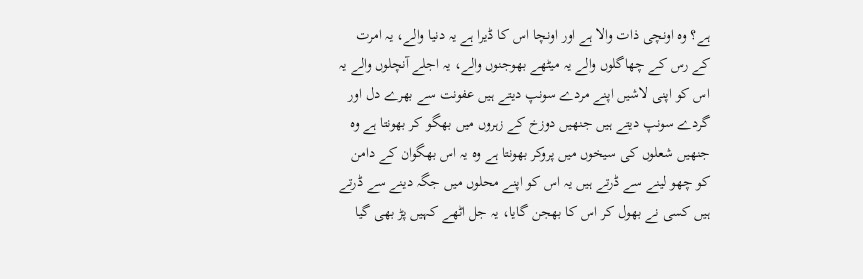ہے؟ وہ اونچی ذات والا ہے اور اونچا اس کا ڈیرا ہے یہ دنیا والے، یہ امرت کے رس کے چھاگلوں والے یہ میٹھے بھوجنوں والے، یہ اجلے آنچلوں والے یہ اس کو اپنی لاشیں اپنے مردے سونپ دیتے ہیں عفونت سے بھرے دل اور گردے سونپ دیتے ہیں جنھیں دوزخ کے زہروں میں بھگو کر بھونتا ہے وہ جنھیں شعلوں کی سیخوں میں پروکر بھونتا ہے وہ یہ اس بھگوان کے دامن کو چھو لینے سے ڈرتے ہیں یہ اس کو اپنے محلوں میں جگہ دینے سے ڈرتے ہیں کسی نے بھول کر اس کا بھجن گایا، یہ جل اٹھے کہیں پڑ بھی گیا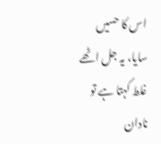اس کا حسیں سایا، یہ جل اٹھے غلط کہتا ہے تو نادان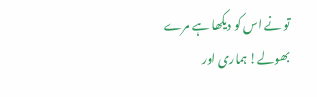تو نے اس کو دیکھا ہے مرے بھولے! ہماری اور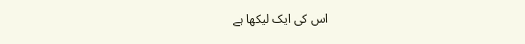اس کی ایک لیکھا ہے